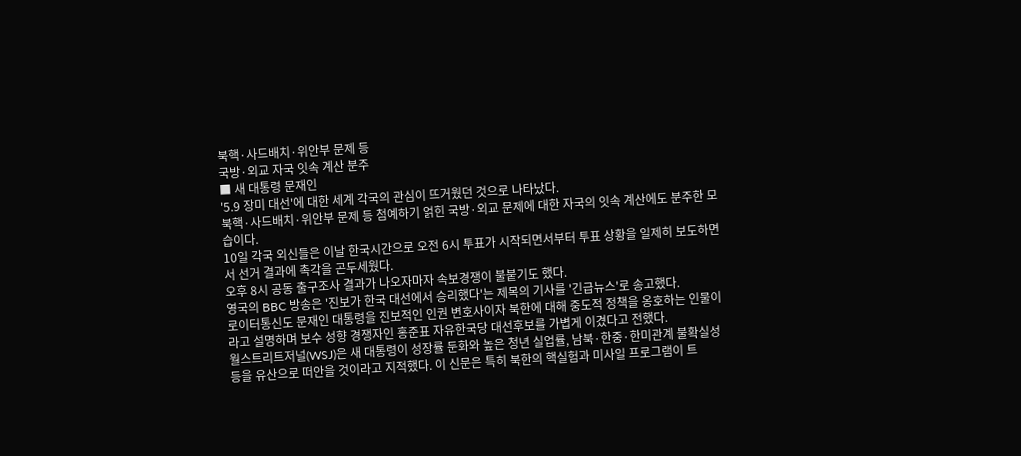북핵·사드배치·위안부 문제 등
국방·외교 자국 잇속 계산 분주
■ 새 대통령 문재인
'5.9 장미 대선'에 대한 세계 각국의 관심이 뜨거웠던 것으로 나타났다.
북핵·사드배치·위안부 문제 등 첨예하기 얽힌 국방·외교 문제에 대한 자국의 잇속 계산에도 분주한 모습이다.
10일 각국 외신들은 이날 한국시간으로 오전 6시 투표가 시작되면서부터 투표 상황을 일제히 보도하면서 선거 결과에 촉각을 곤두세웠다.
오후 8시 공동 출구조사 결과가 나오자마자 속보경쟁이 불붙기도 했다.
영국의 BBC 방송은 '진보가 한국 대선에서 승리했다'는 제목의 기사를 '긴급뉴스'로 송고했다.
로이터통신도 문재인 대통령을 진보적인 인권 변호사이자 북한에 대해 중도적 정책을 옹호하는 인물이라고 설명하며 보수 성향 경쟁자인 홍준표 자유한국당 대선후보를 가볍게 이겼다고 전했다.
월스트리트저널(WSJ)은 새 대통령이 성장률 둔화와 높은 청년 실업률, 남북·한중·한미관계 불확실성 등을 유산으로 떠안을 것이라고 지적했다. 이 신문은 특히 북한의 핵실험과 미사일 프로그램이 트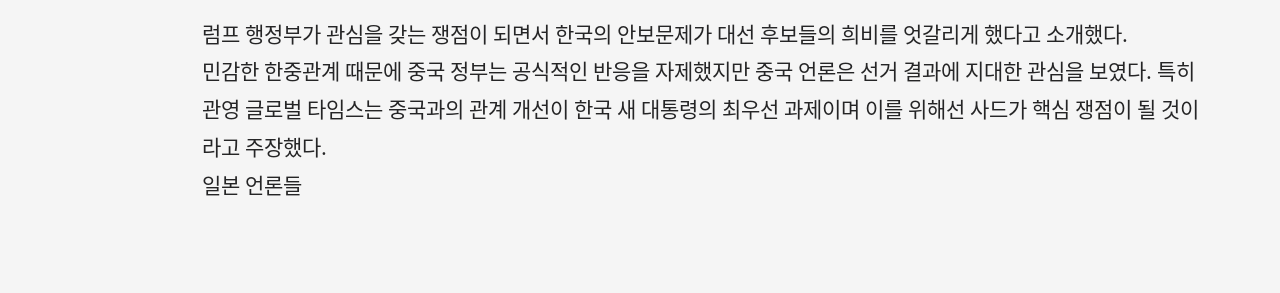럼프 행정부가 관심을 갖는 쟁점이 되면서 한국의 안보문제가 대선 후보들의 희비를 엇갈리게 했다고 소개했다.
민감한 한중관계 때문에 중국 정부는 공식적인 반응을 자제했지만 중국 언론은 선거 결과에 지대한 관심을 보였다. 특히 관영 글로벌 타임스는 중국과의 관계 개선이 한국 새 대통령의 최우선 과제이며 이를 위해선 사드가 핵심 쟁점이 될 것이라고 주장했다.
일본 언론들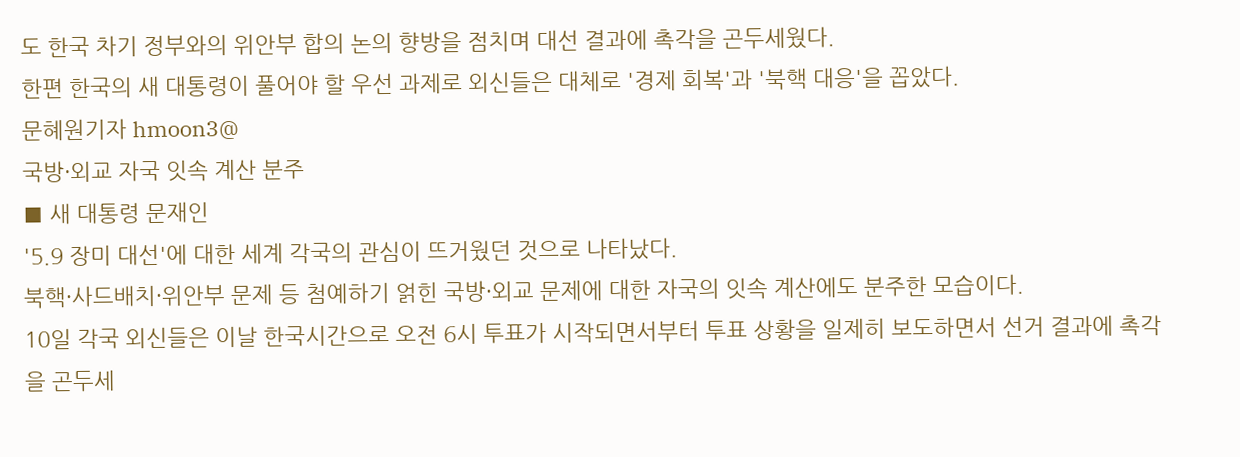도 한국 차기 정부와의 위안부 합의 논의 향방을 점치며 대선 결과에 촉각을 곤두세웠다.
한편 한국의 새 대통령이 풀어야 할 우선 과제로 외신들은 대체로 '경제 회복'과 '북핵 대응'을 꼽았다.
문혜원기자 hmoon3@
국방·외교 자국 잇속 계산 분주
■ 새 대통령 문재인
'5.9 장미 대선'에 대한 세계 각국의 관심이 뜨거웠던 것으로 나타났다.
북핵·사드배치·위안부 문제 등 첨예하기 얽힌 국방·외교 문제에 대한 자국의 잇속 계산에도 분주한 모습이다.
10일 각국 외신들은 이날 한국시간으로 오전 6시 투표가 시작되면서부터 투표 상황을 일제히 보도하면서 선거 결과에 촉각을 곤두세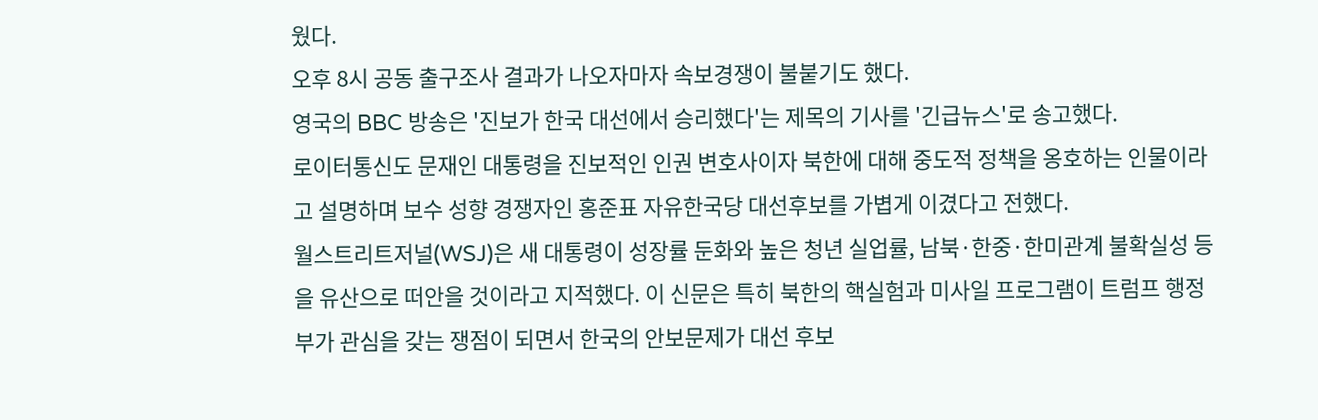웠다.
오후 8시 공동 출구조사 결과가 나오자마자 속보경쟁이 불붙기도 했다.
영국의 BBC 방송은 '진보가 한국 대선에서 승리했다'는 제목의 기사를 '긴급뉴스'로 송고했다.
로이터통신도 문재인 대통령을 진보적인 인권 변호사이자 북한에 대해 중도적 정책을 옹호하는 인물이라고 설명하며 보수 성향 경쟁자인 홍준표 자유한국당 대선후보를 가볍게 이겼다고 전했다.
월스트리트저널(WSJ)은 새 대통령이 성장률 둔화와 높은 청년 실업률, 남북·한중·한미관계 불확실성 등을 유산으로 떠안을 것이라고 지적했다. 이 신문은 특히 북한의 핵실험과 미사일 프로그램이 트럼프 행정부가 관심을 갖는 쟁점이 되면서 한국의 안보문제가 대선 후보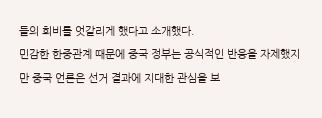들의 희비를 엇갈리게 했다고 소개했다.
민감한 한중관계 때문에 중국 정부는 공식적인 반응을 자제했지만 중국 언론은 선거 결과에 지대한 관심을 보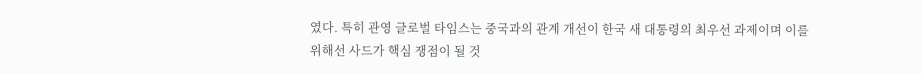였다. 특히 관영 글로벌 타임스는 중국과의 관계 개선이 한국 새 대통령의 최우선 과제이며 이를 위해선 사드가 핵심 쟁점이 될 것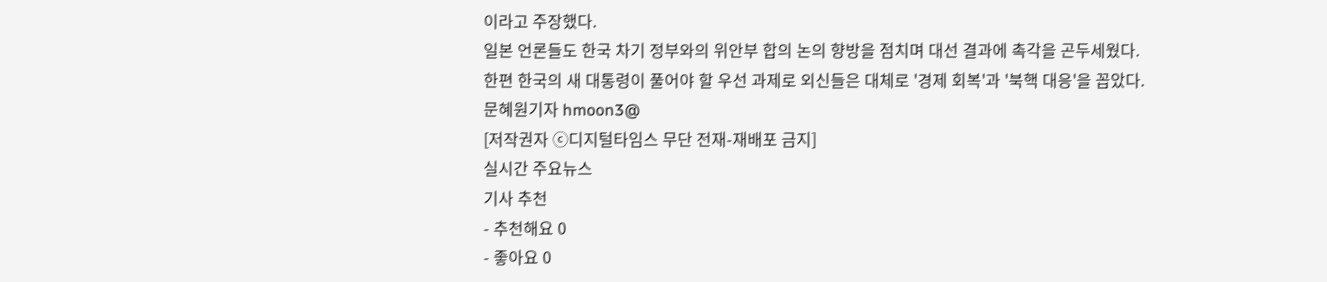이라고 주장했다.
일본 언론들도 한국 차기 정부와의 위안부 합의 논의 향방을 점치며 대선 결과에 촉각을 곤두세웠다.
한편 한국의 새 대통령이 풀어야 할 우선 과제로 외신들은 대체로 '경제 회복'과 '북핵 대응'을 꼽았다.
문혜원기자 hmoon3@
[저작권자 ⓒ디지털타임스 무단 전재-재배포 금지]
실시간 주요뉴스
기사 추천
- 추천해요 0
- 좋아요 0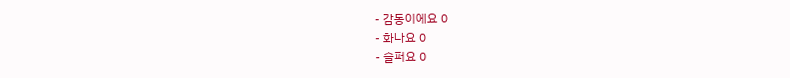- 감동이에요 0
- 화나요 0
- 슬퍼요 0